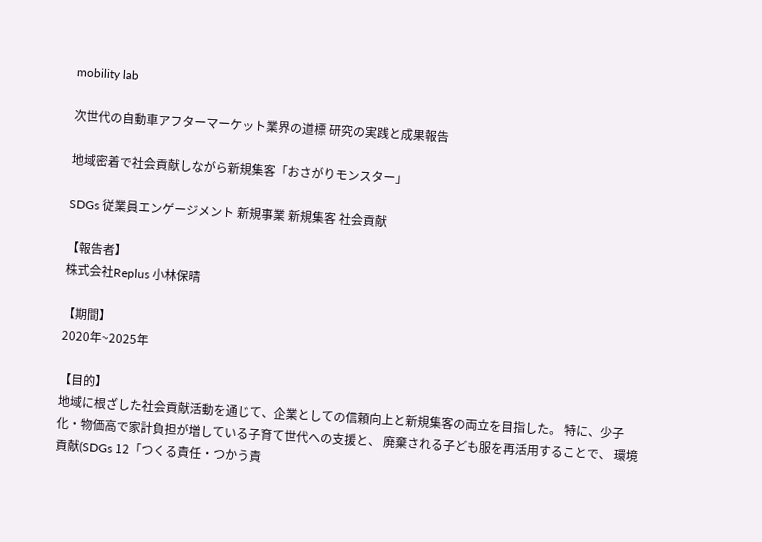mobility lab

次世代の自動車アフターマーケット業界の道標 研究の実践と成果報告

地域密着で社会貢献しながら新規集客「おさがりモンスター」

SDGs 従業員エンゲージメント 新規事業 新規集客 社会貢献

【報告者】
株式会社Replus 小林保晴

【期間】
2020年~2025年

【目的】
地域に根ざした社会貢献活動を通じて、企業としての信頼向上と新規集客の両立を目指した。 特に、少子化・物価高で家計負担が増している子育て世代への支援と、 廃棄される子ども服を再活用することで、 環境貢献(SDGs 12「つくる責任・つかう責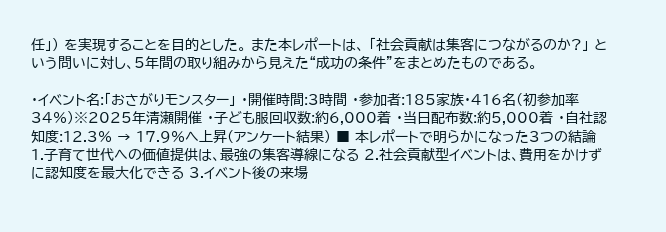任」) を実現することを目的とした。 また本レポートは、 「社会貢献は集客につながるのか?」 という問いに対し、5年間の取り組みから見えた“成功の条件”をまとめたものである。

・イベント名:「おさがりモンスター」 ・開催時間:3時間 ・参加者:185家族・416名(初参加率34%)※2025年清瀬開催 ・子ども服回収数:約6,000着 ・当日配布数:約5,000着 ・自社認知度:12.3% → 17.9%へ上昇(アンケート結果) ■ 本レポートで明らかになった3つの結論 1.子育て世代への価値提供は、最強の集客導線になる 2.社会貢献型イベントは、費用をかけずに認知度を最大化できる 3.イベント後の来場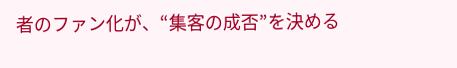者のファン化が、“集客の成否”を決める